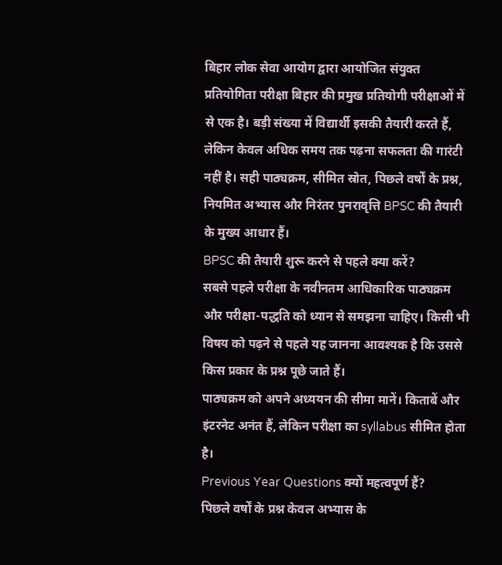बिहार लोक सेवा आयोग द्वारा आयोजित संयुक्त प्रतियोगिता परीक्षा बिहार की प्रमुख प्रतियोगी परीक्षाओं में से एक है। बड़ी संख्या में विद्यार्थी इसकी तैयारी करते हैं, लेकिन केवल अधिक समय तक पढ़ना सफलता की गारंटी नहीं है। सही पाठ्यक्रम, सीमित स्रोत, पिछले वर्षों के प्रश्न, नियमित अभ्यास और निरंतर पुनरावृत्ति BPSC की तैयारी के मुख्य आधार हैं।
BPSC की तैयारी शुरू करने से पहले क्या करें?
सबसे पहले परीक्षा के नवीनतम आधिकारिक पाठ्यक्रम और परीक्षा-पद्धति को ध्यान से समझना चाहिए। किसी भी विषय को पढ़ने से पहले यह जानना आवश्यक है कि उससे किस प्रकार के प्रश्न पूछे जाते हैं।
पाठ्यक्रम को अपने अध्ययन की सीमा मानें। किताबें और इंटरनेट अनंत हैं, लेकिन परीक्षा का syllabus सीमित होता है।
Previous Year Questions क्यों महत्वपूर्ण हैं?
पिछले वर्षों के प्रश्न केवल अभ्यास के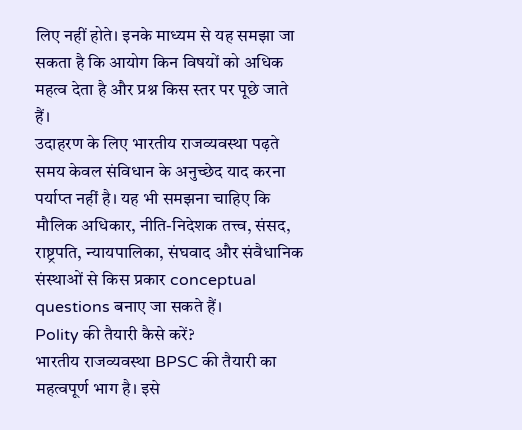लिए नहीं होते। इनके माध्यम से यह समझा जा सकता है कि आयोग किन विषयों को अधिक महत्व देता है और प्रश्न किस स्तर पर पूछे जाते हैं।
उदाहरण के लिए भारतीय राजव्यवस्था पढ़ते समय केवल संविधान के अनुच्छेद याद करना पर्याप्त नहीं है। यह भी समझना चाहिए कि मौलिक अधिकार, नीति-निदेशक तत्त्व, संसद, राष्ट्रपति, न्यायपालिका, संघवाद और संवैधानिक संस्थाओं से किस प्रकार conceptual questions बनाए जा सकते हैं।
Polity की तैयारी कैसे करें?
भारतीय राजव्यवस्था BPSC की तैयारी का महत्वपूर्ण भाग है। इसे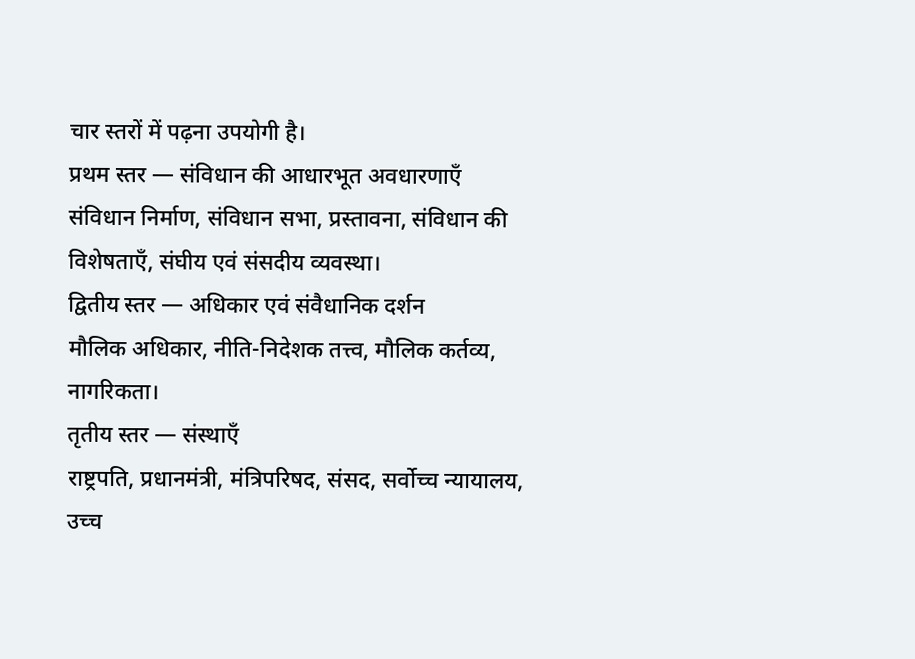चार स्तरों में पढ़ना उपयोगी है।
प्रथम स्तर — संविधान की आधारभूत अवधारणाएँ
संविधान निर्माण, संविधान सभा, प्रस्तावना, संविधान की विशेषताएँ, संघीय एवं संसदीय व्यवस्था।
द्वितीय स्तर — अधिकार एवं संवैधानिक दर्शन
मौलिक अधिकार, नीति-निदेशक तत्त्व, मौलिक कर्तव्य, नागरिकता।
तृतीय स्तर — संस्थाएँ
राष्ट्रपति, प्रधानमंत्री, मंत्रिपरिषद, संसद, सर्वोच्च न्यायालय, उच्च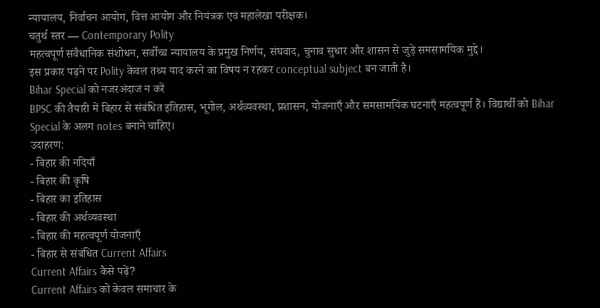न्यायालय, निर्वाचन आयोग, वित्त आयोग और नियंत्रक एवं महालेखा परीक्षक।
चतुर्थ स्तर — Contemporary Polity
महत्वपूर्ण संवैधानिक संशोधन, सर्वोच्च न्यायालय के प्रमुख निर्णय, संघवाद, चुनाव सुधार और शासन से जुड़े समसामयिक मुद्दे।
इस प्रकार पढ़ने पर Polity केवल तथ्य याद करने का विषय न रहकर conceptual subject बन जाती है।
Bihar Special को नजरअंदाज न करें
BPSC की तैयारी में बिहार से संबंधित इतिहास, भूगोल, अर्थव्यवस्था, प्रशासन, योजनाएँ और समसामयिक घटनाएँ महत्वपूर्ण हैं। विद्यार्थी को Bihar Special के अलग notes बनाने चाहिए।
उदाहरण:
- बिहार की नदियाँ
- बिहार की कृषि
- बिहार का इतिहास
- बिहार की अर्थव्यवस्था
- बिहार की महत्वपूर्ण योजनाएँ
- बिहार से संबंधित Current Affairs
Current Affairs कैसे पढ़ें?
Current Affairs को केवल समाचार के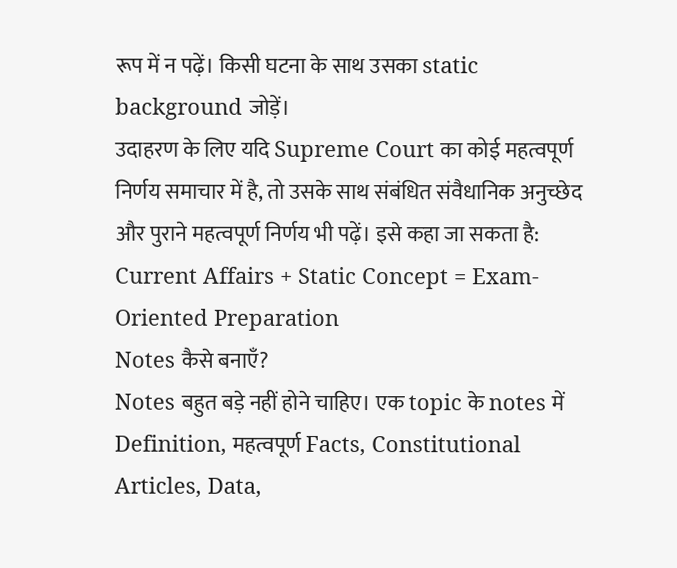रूप में न पढ़ें। किसी घटना के साथ उसका static background जोड़ें।
उदाहरण के लिए यदि Supreme Court का कोई महत्वपूर्ण निर्णय समाचार में है, तो उसके साथ संबंधित संवैधानिक अनुच्छेद और पुराने महत्वपूर्ण निर्णय भी पढ़ें। इसे कहा जा सकता है:
Current Affairs + Static Concept = Exam-Oriented Preparation
Notes कैसे बनाएँ?
Notes बहुत बड़े नहीं होने चाहिए। एक topic के notes में Definition, महत्वपूर्ण Facts, Constitutional Articles, Data,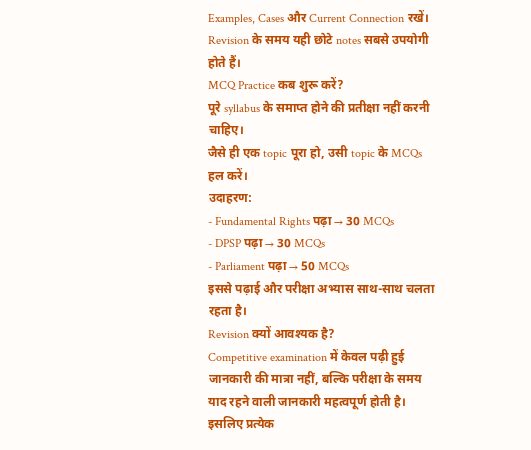Examples, Cases और Current Connection रखें। Revision के समय यही छोटे notes सबसे उपयोगी होते हैं।
MCQ Practice कब शुरू करें?
पूरे syllabus के समाप्त होने की प्रतीक्षा नहीं करनी चाहिए।
जैसे ही एक topic पूरा हो, उसी topic के MCQs हल करें।
उदाहरण:
- Fundamental Rights पढ़ा → 30 MCQs
- DPSP पढ़ा → 30 MCQs
- Parliament पढ़ा → 50 MCQs
इससे पढ़ाई और परीक्षा अभ्यास साथ-साथ चलता रहता है।
Revision क्यों आवश्यक है?
Competitive examination में केवल पढ़ी हुई जानकारी की मात्रा नहीं, बल्कि परीक्षा के समय याद रहने वाली जानकारी महत्वपूर्ण होती है। इसलिए प्रत्येक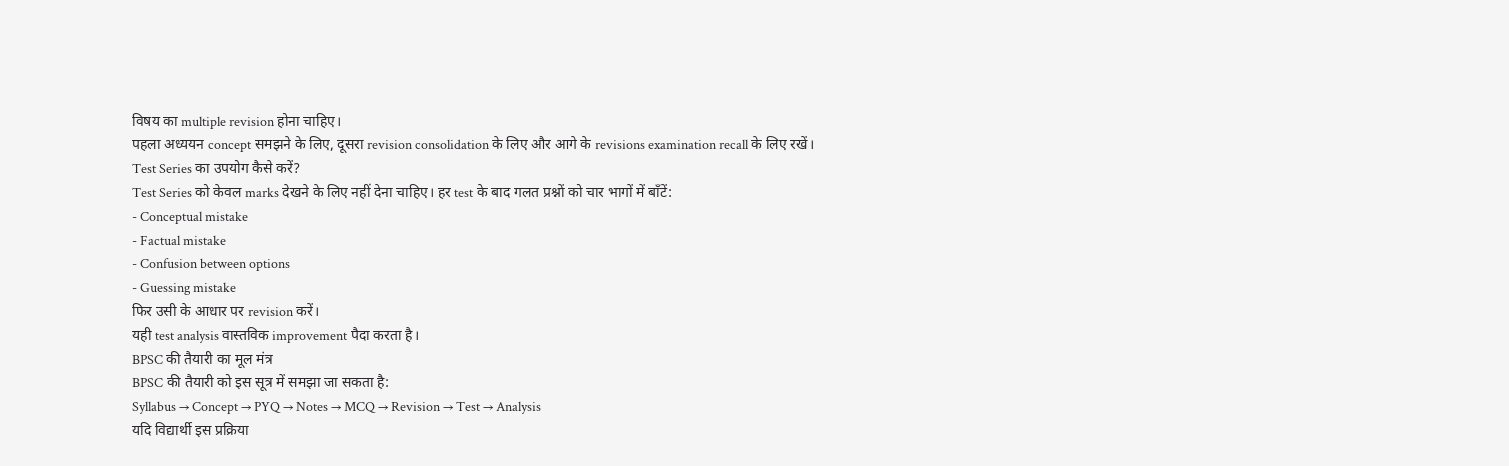विषय का multiple revision होना चाहिए।
पहला अध्ययन concept समझने के लिए, दूसरा revision consolidation के लिए और आगे के revisions examination recall के लिए रखें।
Test Series का उपयोग कैसे करें?
Test Series को केवल marks देखने के लिए नहीं देना चाहिए। हर test के बाद गलत प्रश्नों को चार भागों में बाँटें:
- Conceptual mistake
- Factual mistake
- Confusion between options
- Guessing mistake
फिर उसी के आधार पर revision करें।
यही test analysis वास्तविक improvement पैदा करता है।
BPSC की तैयारी का मूल मंत्र
BPSC की तैयारी को इस सूत्र में समझा जा सकता है:
Syllabus → Concept → PYQ → Notes → MCQ → Revision → Test → Analysis
यदि विद्यार्थी इस प्रक्रिया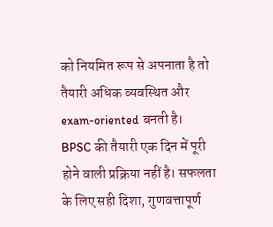को नियमित रूप से अपनाता है तो तैयारी अधिक व्यवस्थित और exam-oriented बनती है।
BPSC की तैयारी एक दिन में पूरी होने वाली प्रक्रिया नहीं है। सफलता के लिए सही दिशा, गुणवत्तापूर्ण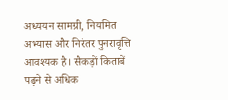अध्ययन सामग्री, नियमित अभ्यास और निरंतर पुनरावृत्ति आवश्यक है। सैकड़ों किताबें पढ़ने से अधिक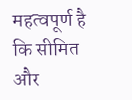महत्वपूर्ण है कि सीमित और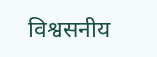विश्वसनीय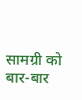सामग्री को बार-बार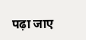पढ़ा जाए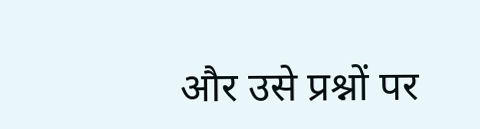और उसे प्रश्नों पर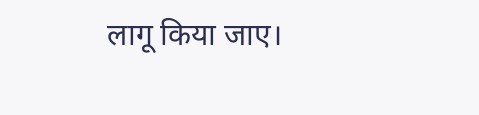लागू किया जाए।